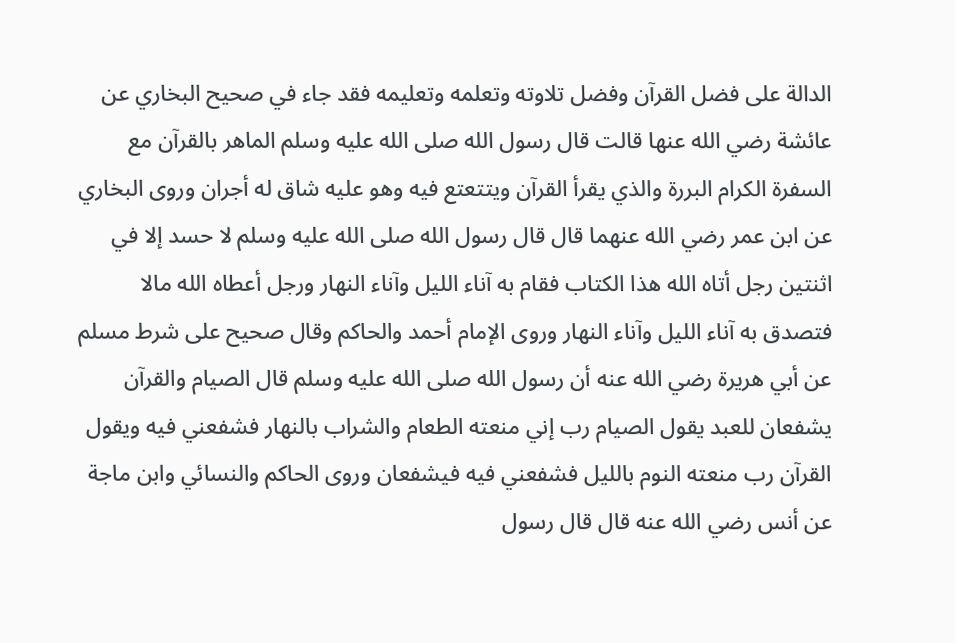الدالة على فضل القرآن وفضل تلاوته وتعلمه وتعليمه فقد جاء في صحيح البخاري عن عائشة رضي الله عنها قالت قال رسول الله صلى الله عليه وسلم الماهر بالقرآن مع السفرة الكرام البررة والذي يقرأ القرآن ويتتعتع فيه وهو عليه شاق له أجران وروى البخاري عن ابن عمر رضي الله عنهما قال قال رسول الله صلى الله عليه وسلم لا حسد إلا في اثنتين رجل أتاه الله هذا الكتاب فقام به آناء الليل وآناء النهار ورجل أعطاه الله مالا فتصدق به آناء الليل وآناء النهار وروى الإمام أحمد والحاكم وقال صحيح على شرط مسلم عن أبي هريرة رضي الله عنه أن رسول الله صلى الله عليه وسلم قال الصيام والقرآن يشفعان للعبد يقول الصيام رب إني منعته الطعام والشراب بالنهار فشفعني فيه ويقول القرآن رب منعته النوم بالليل فشفعني فيه فيشفعان وروى الحاكم والنسائي وابن ماجة عن أنس رضي الله عنه قال قال رسول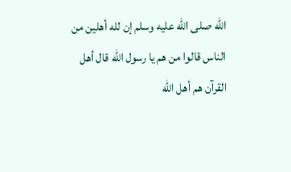الله صلى الله عليه وسلم إن لله أهلين من الناس قالوا من هم يا رسول الله قال أهل القرآن هم أهل الله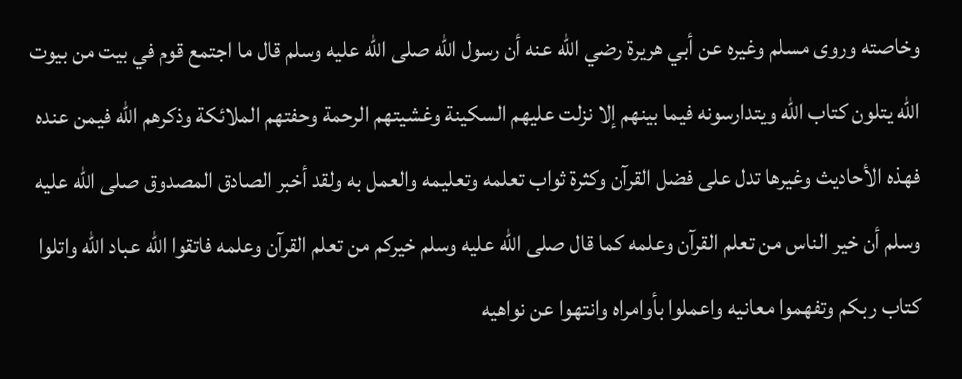وخاصته وروى مسلم وغيره عن أبي هريرة رضي الله عنه أن رسول الله صلى الله عليه وسلم قال ما اجتمع قوم في بيت من بيوت الله يتلون كتاب الله ويتدارسونه فيما بينهم إلا نزلت عليهم السكينة وغشيتهم الرحمة وحفتهم الملائكة وذكرهم الله فيمن عنده فهذه الأحاديث وغيرها تدل على فضل القرآن وكثرة ثواب تعلمه وتعليمه والعمل به ولقد أخبر الصادق المصدوق صلى الله عليه وسلم أن خير الناس من تعلم القرآن وعلمه كما قال صلى الله عليه وسلم خيركم من تعلم القرآن وعلمه فاتقوا الله عباد الله واتلوا كتاب ربكم وتفهموا معانيه واعملوا بأوامراه وانتهوا عن نواهيه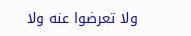ولا تعرضوا عنه ولا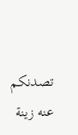تصدنكم عنه زينة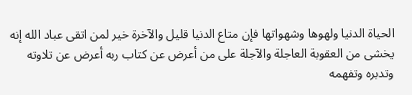الحياة الدنيا ولهوها وشهواتها فإن متاع الدنيا قليل والآخرة خير لمن اتقى عباد الله إنه يخشى من العقوبة العاجلة والآجلة على من أعرض عن كتاب ربه أعرض عن تلاوته وتدبره وتفهمه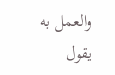والعمل به يقول